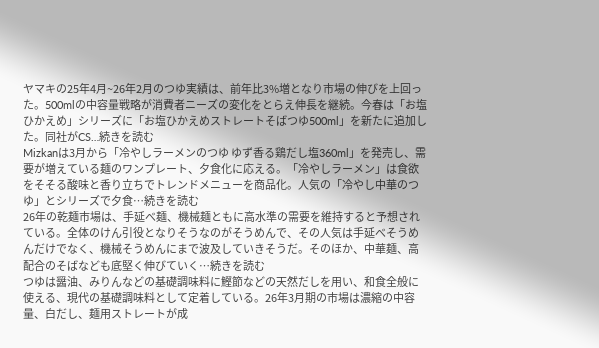ヤマキの25年4月~26年2月のつゆ実績は、前年比3%増となり市場の伸びを上回った。500mlの中容量戦略が消費者ニーズの変化をとらえ伸長を継続。今春は「お塩ひかえめ」シリーズに「お塩ひかえめストレートそばつゆ500ml」を新たに追加した。同社がCS…続きを読む
Mizkanは3月から「冷やしラーメンのつゆ ゆず香る鶏だし塩360ml」を発売し、需要が増えている麺のワンプレート、夕食化に応える。「冷やしラーメン」は食欲をそそる酸味と香り立ちでトレンドメニューを商品化。人気の「冷やし中華のつゆ」とシリーズで夕食…続きを読む
26年の乾麺市場は、手延べ麺、機械麺ともに高水準の需要を維持すると予想されている。全体のけん引役となりそうなのがそうめんで、その人気は手延べそうめんだけでなく、機械そうめんにまで波及していきそうだ。そのほか、中華麺、高配合のそばなども底堅く伸びていく…続きを読む
つゆは醤油、みりんなどの基礎調味料に鰹節などの天然だしを用い、和食全般に使える、現代の基礎調味料として定着している。26年3月期の市場は濃縮の中容量、白だし、麺用ストレートが成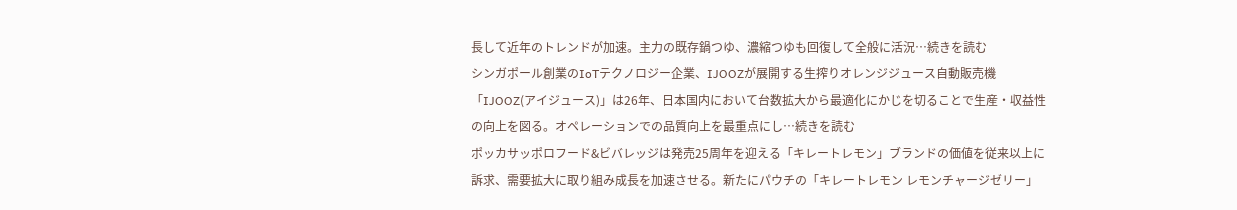長して近年のトレンドが加速。主力の既存鍋つゆ、濃縮つゆも回復して全般に活況…続きを読む
シンガポール創業のIoTテクノロジー企業、IJOOZが展開する生搾りオレンジジュース自動販売機「IJOOZ(アイジュース)」は26年、日本国内において台数拡大から最適化にかじを切ることで生産・収益性の向上を図る。オペレーションでの品質向上を最重点にし…続きを読む
ポッカサッポロフード&ビバレッジは発売25周年を迎える「キレートレモン」ブランドの価値を従来以上に訴求、需要拡大に取り組み成長を加速させる。新たにパウチの「キレートレモン レモンチャージゼリー」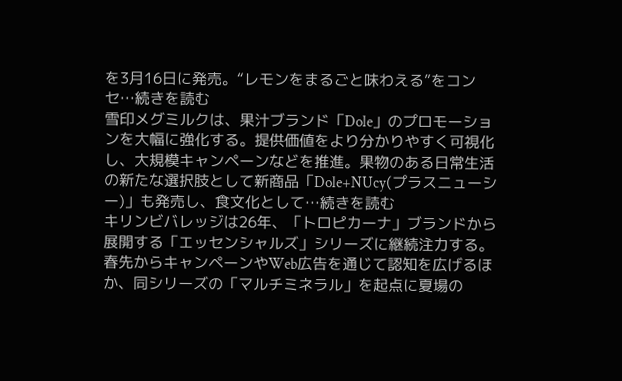を3月16日に発売。“レモンをまるごと味わえる”をコンセ…続きを読む
雪印メグミルクは、果汁ブランド「Dole」のプロモーションを大幅に強化する。提供価値をより分かりやすく可視化し、大規模キャンペーンなどを推進。果物のある日常生活の新たな選択肢として新商品「Dole+NUcy(プラスニューシー)」も発売し、食文化として…続きを読む
キリンビバレッジは26年、「トロピカーナ」ブランドから展開する「エッセンシャルズ」シリーズに継続注力する。春先からキャンペーンやWeb広告を通じて認知を広げるほか、同シリーズの「マルチミネラル」を起点に夏場の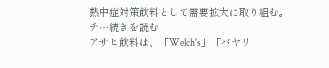熱中症対策飲料として需要拡大に取り組む。チ…続きを読む
アサヒ飲料は、「Welch's」「バヤリ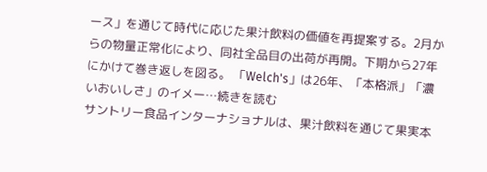ース」を通じて時代に応じた果汁飲料の価値を再提案する。2月からの物量正常化により、同社全品目の出荷が再開。下期から27年にかけて巻き返しを図る。 「Welch's」は26年、「本格派」「濃いおいしさ」のイメー…続きを読む
サントリー食品インターナショナルは、果汁飲料を通じて果実本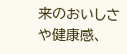来のおいしさや健康感、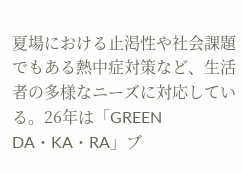夏場における止渇性や社会課題でもある熱中症対策など、生活者の多様なニーズに対応している。26年は「GREEN DA・KA・RA」ブ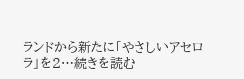ランドから新たに「やさしいアセロラ」を2…続きを読む